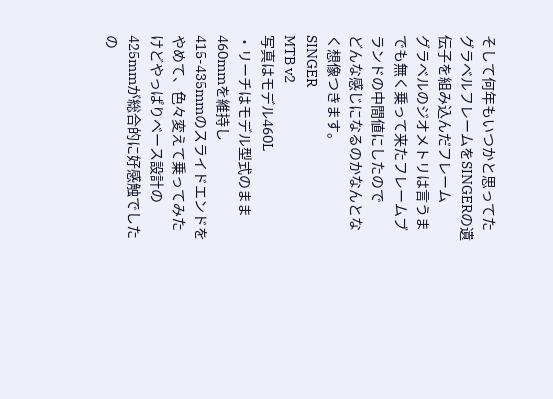そして何年もいつかと思ってたグラベルフレームをSINGERの遺伝子を組み込んだフレーム
グラベルのジオメトリは言うまでも無く乗って来たフレームブランドの中間値にしたので
どんな感じになるのかなんとなく想像つきます。
SINGER
MTB v2
写真はモデル460L
・リーチはモデル型式のまま460mmを維持し
415-435mmのスライドエンドをやめて、色々変えて乗ってみたけどやっぱりベース設計の425mmが総合的に好感触でしたの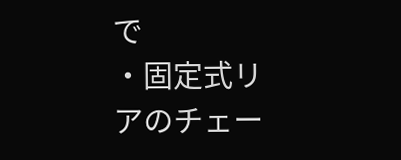で
・固定式リアのチェー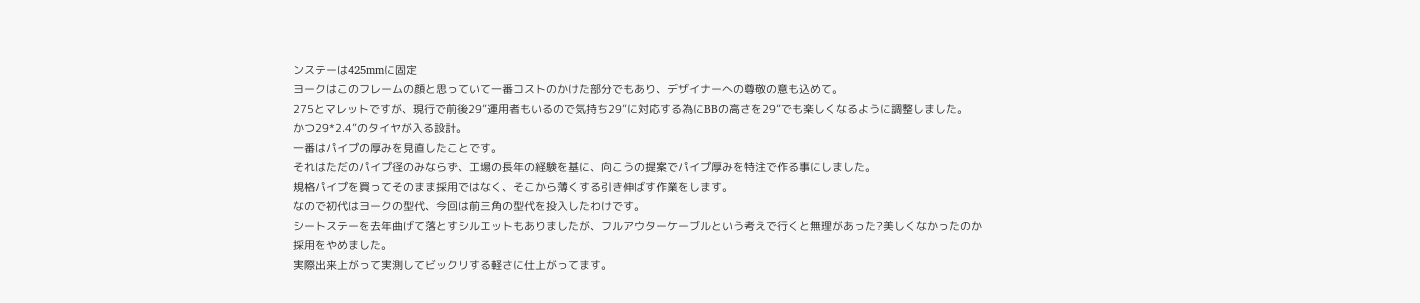ンステーは425mmに固定
ヨークはこのフレームの顔と思っていて一番コストのかけた部分でもあり、デザイナーへの尊敬の意も込めて。
275とマレットですが、現行で前後29”運用者もいるので気持ち29”に対応する為にBBの高さを29”でも楽しくなるように調整しました。
かつ29*2.4”のタイヤが入る設計。
一番はパイプの厚みを見直したことです。
それはただのパイプ径のみならず、工場の長年の経験を基に、向こうの提案でパイプ厚みを特注で作る事にしました。
規格パイプを買ってそのまま採用ではなく、そこから薄くする引き伸ばす作業をします。
なので初代はヨークの型代、今回は前三角の型代を投入したわけです。
シートステーを去年曲げて落とすシルエットもありましたが、フルアウターケーブルという考えで行くと無理があった?美しくなかったのか
採用をやめました。
実際出来上がって実測してビックリする軽さに仕上がってます。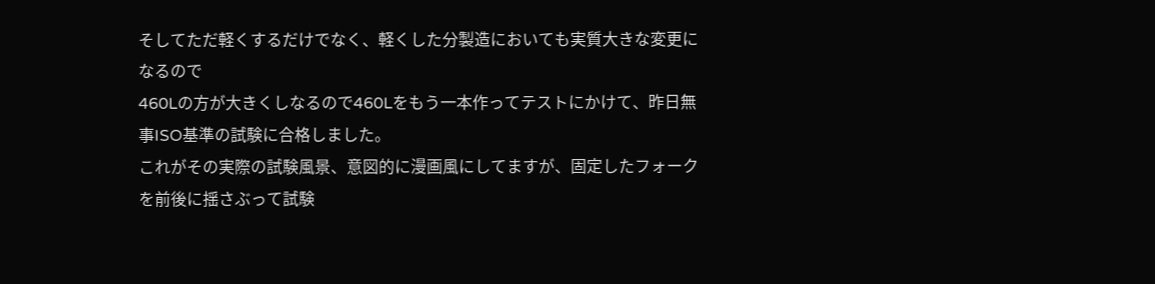そしてただ軽くするだけでなく、軽くした分製造においても実質大きな変更になるので
460Lの方が大きくしなるので460Lをもう一本作ってテストにかけて、昨日無事ISO基準の試験に合格しました。
これがその実際の試験風景、意図的に漫画風にしてますが、固定したフォークを前後に揺さぶって試験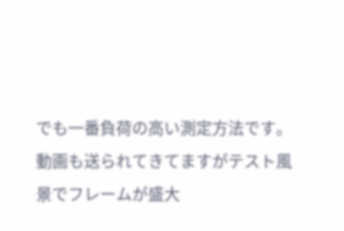でも一番負荷の高い測定方法です。
動画も送られてきてますがテスト風景でフレームが盛大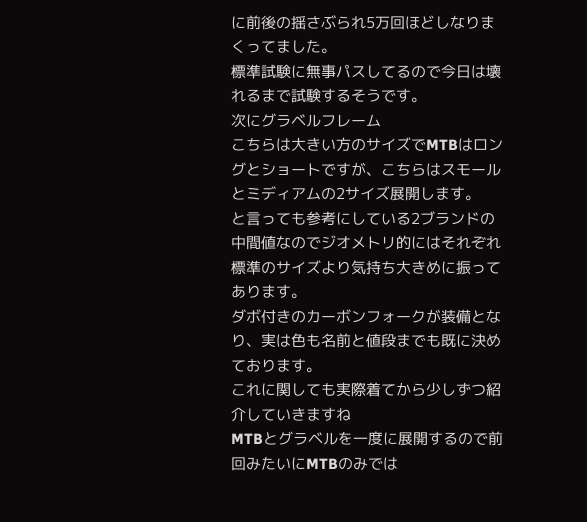に前後の揺さぶられ5万回ほどしなりまくってました。
標準試験に無事パスしてるので今日は壊れるまで試験するそうです。
次にグラベルフレーム
こちらは大きい方のサイズでMTBはロングとショートですが、こちらはスモールとミディアムの2サイズ展開します。
と言っても参考にしている2ブランドの中間値なのでジオメトリ的にはそれぞれ標準のサイズより気持ち大きめに振ってあります。
ダボ付きのカーボンフォークが装備となり、実は色も名前と値段までも既に決めております。
これに関しても実際着てから少しずつ紹介していきますね
MTBとグラベルを一度に展開するので前回みたいにMTBのみでは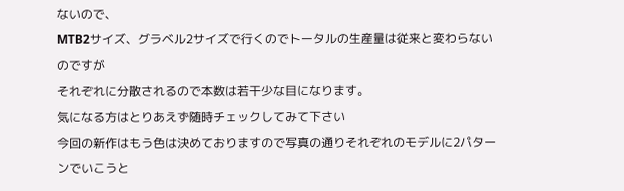ないので、
MTB2サイズ、グラベル2サイズで行くのでトータルの生産量は従来と変わらないのですが
それぞれに分散されるので本数は若干少な目になります。
気になる方はとりあえず随時チェックしてみて下さい
今回の新作はもう色は決めておりますので写真の通りそれぞれのモデルに2パターンでいこうと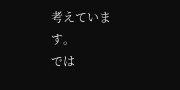考えています。
では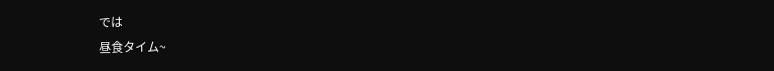では
昼食タイム~